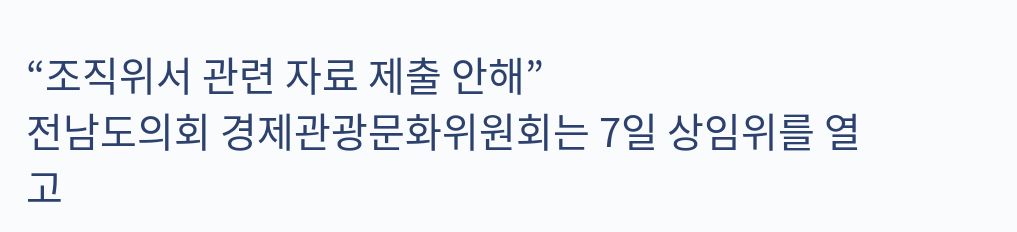“조직위서 관련 자료 제출 안해”
전남도의회 경제관광문화위원회는 7일 상임위를 열고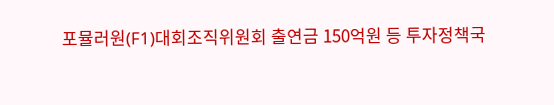포뮬러원(F1)대회조직위원회 출연금 150억원 등 투자정책국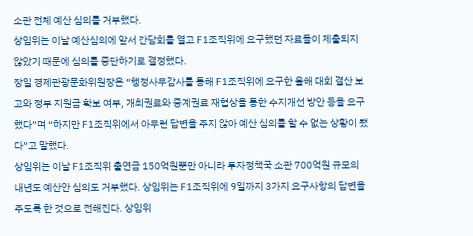소관 전체 예산 심의를 거부했다.
상임위는 이날 예산심의에 앞서 간담회를 열고 F1조직위에 요구했던 자료들이 제출되지 않았기 때문에 심의를 중단하기로 결정했다.
장일 경제관광문화위원장은 “행정사무감사를 통해 F1조직위에 요구한 올해 대회 결산 보고와 정부 지원금 확보 여부, 개최권료와 중계권료 재협상을 통한 수지개선 방안 등을 요구했다”며 “하지만 F1조직위에서 아무런 답변을 주지 않아 예산 심의를 할 수 없는 상황이 됐다”고 말했다.
상임위는 이날 F1조직위 출연금 150억원뿐만 아니라 투자정책국 소관 700억원 규모의 내년도 예산안 심의도 거부했다. 상임위는 F1조직위에 9일까지 3가지 요구사항의 답변을 주도록 한 것으로 전해진다. 상임위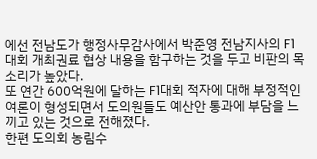에선 전남도가 행정사무감사에서 박준영 전남지사의 F1대회 개최권료 협상 내용을 함구하는 것을 두고 비판의 목소리가 높았다.
또 연간 600억원에 달하는 F1대회 적자에 대해 부정적인 여론이 형성되면서 도의원들도 예산안 통과에 부담을 느끼고 있는 것으로 전해졌다.
한편 도의회 농림수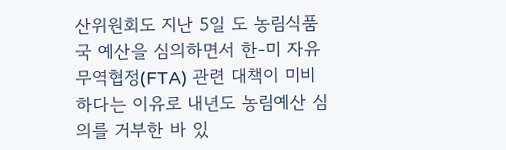산위원회도 지난 5일 도 농림식품국 예산을 심의하면서 한-미 자유무역협정(FTA) 관련 대책이 미비하다는 이유로 내년도 농림예산 심의를 거부한 바 있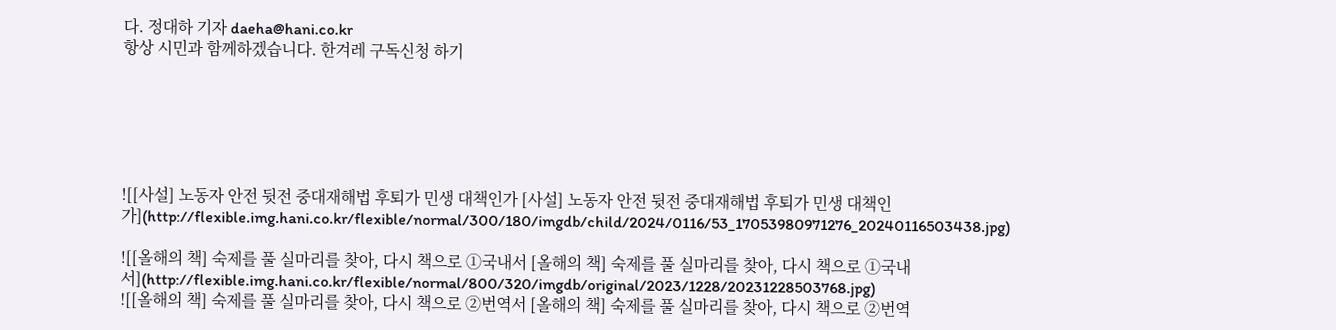다. 정대하 기자 daeha@hani.co.kr
항상 시민과 함께하겠습니다. 한겨레 구독신청 하기






![[사설] 노동자 안전 뒷전 중대재해법 후퇴가 민생 대책인가 [사설] 노동자 안전 뒷전 중대재해법 후퇴가 민생 대책인가](http://flexible.img.hani.co.kr/flexible/normal/300/180/imgdb/child/2024/0116/53_17053980971276_20240116503438.jpg)

![[올해의 책] 숙제를 풀 실마리를 찾아, 다시 책으로 ①국내서 [올해의 책] 숙제를 풀 실마리를 찾아, 다시 책으로 ①국내서](http://flexible.img.hani.co.kr/flexible/normal/800/320/imgdb/original/2023/1228/20231228503768.jpg)
![[올해의 책] 숙제를 풀 실마리를 찾아, 다시 책으로 ②번역서 [올해의 책] 숙제를 풀 실마리를 찾아, 다시 책으로 ②번역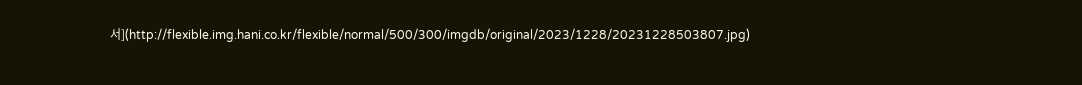서](http://flexible.img.hani.co.kr/flexible/normal/500/300/imgdb/original/2023/1228/20231228503807.jpg)